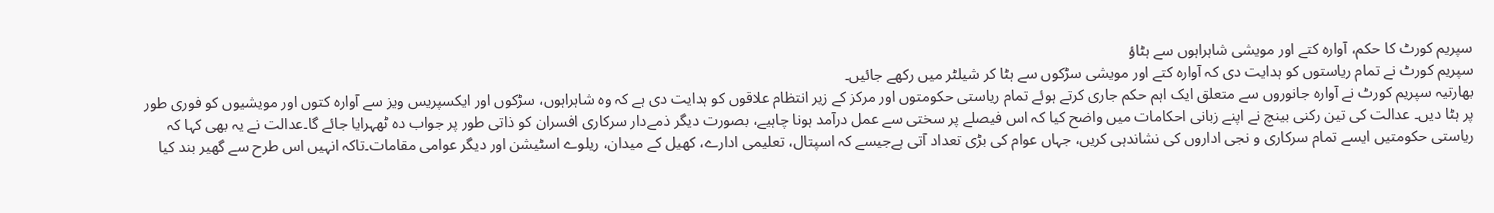سپریم کورٹ کا حکم، آوارہ کتے اور مویشی شاہراہوں سے ہٹاؤ
سپریم کورٹ نے تمام ریاستوں کو ہدایت دی کہ آوارہ کتے اور مویشی سڑکوں سے ہٹا کر شیلٹر میں رکھے جائیں۔
بھارتیہ سپریم کورٹ نے آوارہ جانوروں سے متعلق ایک اہم حکم جاری کرتے ہوئے تمام ریاستی حکومتوں اور مرکز کے زیر انتظام علاقوں کو ہدایت دی ہے کہ وہ شاہراہوں، سڑکوں اور ایکسپریس ویز سے آوارہ کتوں اور مویشیوں کو فوری طور پر ہٹا دیں۔ عدالت کی تین رکنی بینچ نے اپنے زبانی احکامات میں واضح کیا کہ اس فیصلے پر سختی سے عمل درآمد ہونا چاہیے، بصورت دیگر ذمےدار سرکاری افسران کو ذاتی طور پر جواب دہ ٹھہرایا جائے گا۔عدالت نے یہ بھی کہا کہ ریاستی حکومتیں ایسے تمام سرکاری و نجی اداروں کی نشاندہی کریں، جہاں عوام کی بڑی تعداد آتی ہےجیسے کہ اسپتال، تعلیمی ادارے، کھیل کے میدان، ریلوے اسٹیشن اور دیگر عوامی مقامات۔تاکہ انہیں اس طرح سے گھیر بند کیا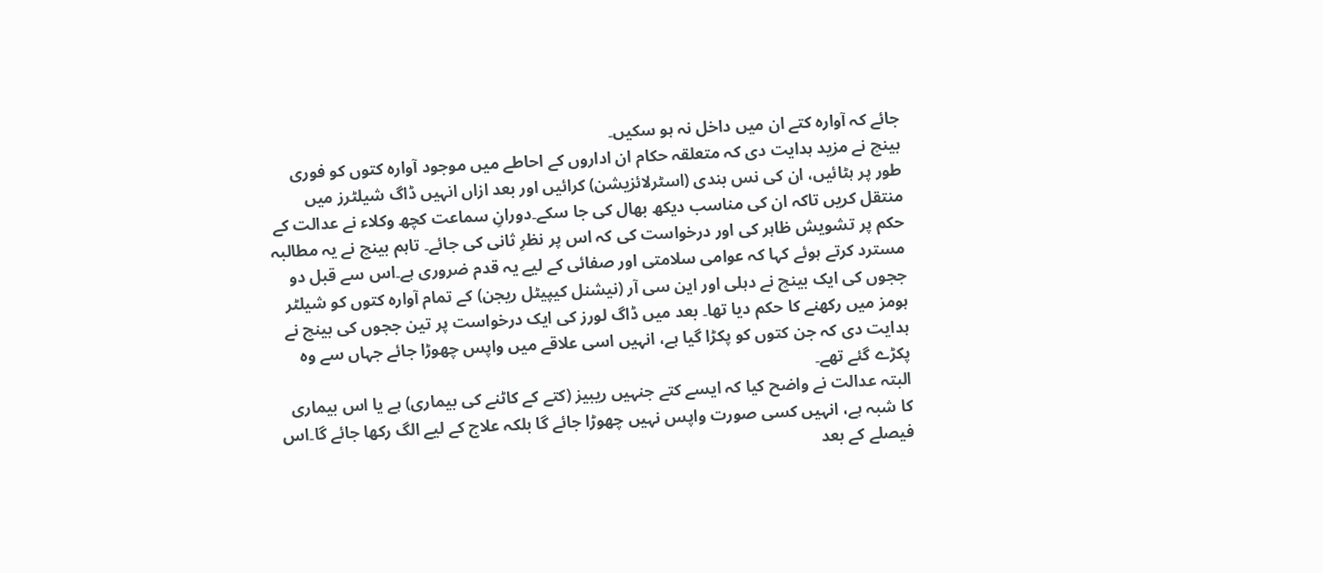جائے کہ آوارہ کتے ان میں داخل نہ ہو سکیں۔
بینچ نے مزید ہدایت دی کہ متعلقہ حکام ان اداروں کے احاطے میں موجود آوارہ کتوں کو فوری طور پر ہٹائیں، ان کی نس بندی (اسٹرلائزیشن) کرائیں اور بعد ازاں انہیں ڈاگ شیلٹرز میں منتقل کریں تاکہ ان کی مناسب دیکھ بھال کی جا سکے۔دورانِ سماعت کچھ وکلاء نے عدالت کے حکم پر تشویش ظاہر کی اور درخواست کی کہ اس پر نظرِ ثانی کی جائے۔ تاہم بینچ نے یہ مطالبہ مسترد کرتے ہوئے کہا کہ عوامی سلامتی اور صفائی کے لیے یہ قدم ضروری ہے۔اس سے قبل دو ججوں کی ایک بینچ نے دہلی اور این سی آر (نیشنل کیپیٹل ریجن) کے تمام آوارہ کتوں کو شیلٹر ہومز میں رکھنے کا حکم دیا تھا۔ بعد میں ڈاگ لورز کی ایک درخواست پر تین ججوں کی بینچ نے ہدایت دی کہ جن کتوں کو پکڑا گیا ہے، انہیں اسی علاقے میں واپس چھوڑا جائے جہاں سے وہ پکڑے گئے تھے۔
البتہ عدالت نے واضح کیا کہ ایسے کتے جنہیں ریبیز (کتے کے کاٹنے کی بیماری) ہے یا اس بیماری کا شبہ ہے، انہیں کسی صورت واپس نہیں چھوڑا جائے گا بلکہ علاج کے لیے الگ رکھا جائے گا۔اس فیصلے کے بعد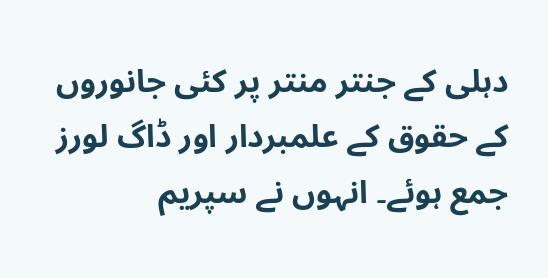دہلی کے جنتر منتر پر کئی جانوروں کے حقوق کے علمبردار اور ڈاگ لورز جمع ہوئے۔ انہوں نے سپریم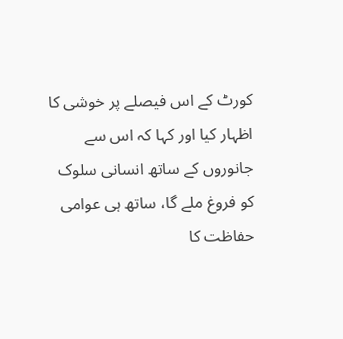کورٹ کے اس فیصلے پر خوشی کا اظہار کیا اور کہا کہ اس سے جانوروں کے ساتھ انسانی سلوک کو فروغ ملے گا، ساتھ ہی عوامی حفاظت کا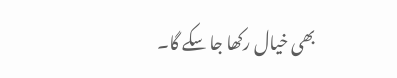بھی خیال رکھا جا سکے گا۔